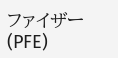ファイザー(PFE)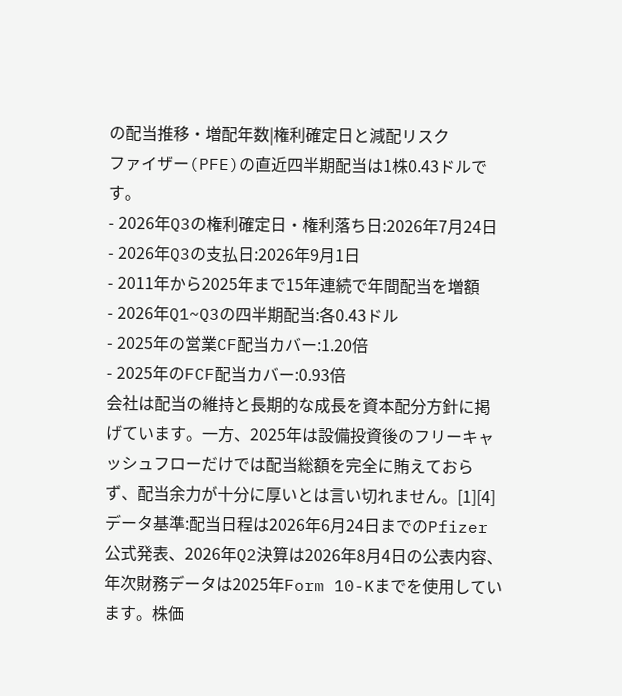の配当推移・増配年数|権利確定日と減配リスク
ファイザー(PFE)の直近四半期配当は1株0.43ドルです。
- 2026年Q3の権利確定日・権利落ち日:2026年7月24日
- 2026年Q3の支払日:2026年9月1日
- 2011年から2025年まで15年連続で年間配当を増額
- 2026年Q1~Q3の四半期配当:各0.43ドル
- 2025年の営業CF配当カバー:1.20倍
- 2025年のFCF配当カバー:0.93倍
会社は配当の維持と長期的な成長を資本配分方針に掲げています。一方、2025年は設備投資後のフリーキャッシュフローだけでは配当総額を完全に賄えておらず、配当余力が十分に厚いとは言い切れません。[1][4]
データ基準:配当日程は2026年6月24日までのPfizer公式発表、2026年Q2決算は2026年8月4日の公表内容、年次財務データは2025年Form 10-Kまでを使用しています。株価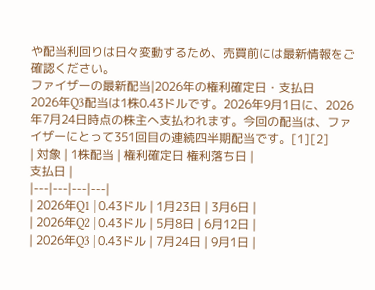や配当利回りは日々変動するため、売買前には最新情報をご確認ください。
ファイザーの最新配当|2026年の権利確定日・支払日
2026年Q3配当は1株0.43ドルです。2026年9月1日に、2026年7月24日時点の株主へ支払われます。今回の配当は、ファイザーにとって351回目の連続四半期配当です。[1][2]
| 対象 | 1株配当 | 権利確定日 権利落ち日 |
支払日 |
|---|---|---|---|
| 2026年Q1 | 0.43ドル | 1月23日 | 3月6日 |
| 2026年Q2 | 0.43ドル | 5月8日 | 6月12日 |
| 2026年Q3 | 0.43ドル | 7月24日 | 9月1日 |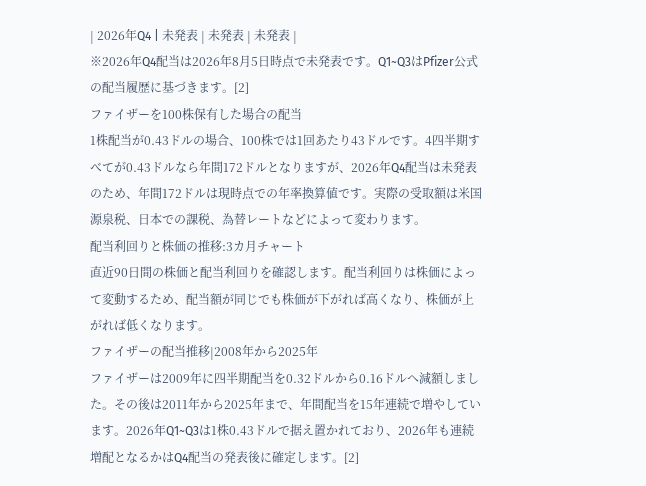| 2026年Q4 | 未発表 | 未発表 | 未発表 |
※2026年Q4配当は2026年8月5日時点で未発表です。Q1~Q3はPfizer公式の配当履歴に基づきます。[2]
ファイザーを100株保有した場合の配当
1株配当が0.43ドルの場合、100株では1回あたり43ドルです。4四半期すべてが0.43ドルなら年間172ドルとなりますが、2026年Q4配当は未発表のため、年間172ドルは現時点での年率換算値です。実際の受取額は米国源泉税、日本での課税、為替レートなどによって変わります。
配当利回りと株価の推移:3カ月チャート
直近90日間の株価と配当利回りを確認します。配当利回りは株価によって変動するため、配当額が同じでも株価が下がれば高くなり、株価が上がれば低くなります。
ファイザーの配当推移|2008年から2025年
ファイザーは2009年に四半期配当を0.32ドルから0.16ドルへ減額しました。その後は2011年から2025年まで、年間配当を15年連続で増やしています。2026年Q1~Q3は1株0.43ドルで据え置かれており、2026年も連続増配となるかはQ4配当の発表後に確定します。[2]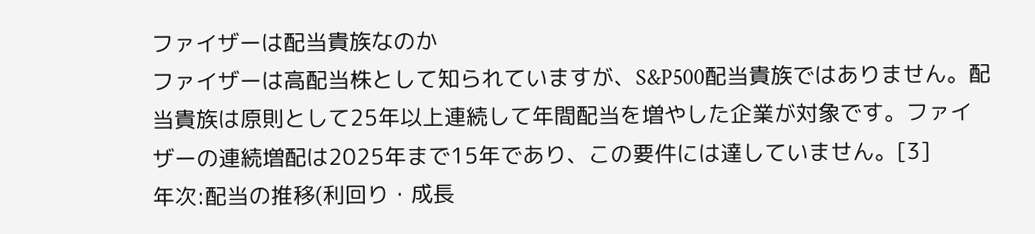ファイザーは配当貴族なのか
ファイザーは高配当株として知られていますが、S&P500配当貴族ではありません。配当貴族は原則として25年以上連続して年間配当を増やした企業が対象です。ファイザーの連続増配は2025年まで15年であり、この要件には達していません。[3]
年次:配当の推移(利回り・成長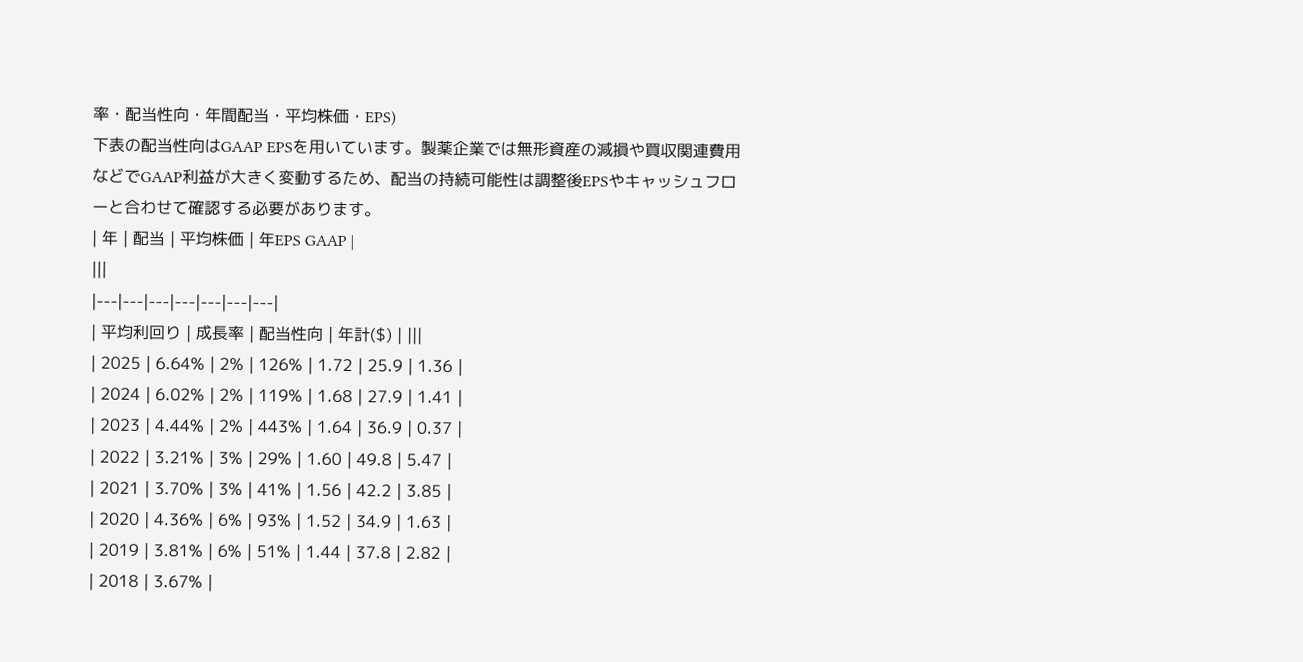率・配当性向・年間配当・平均株価・EPS)
下表の配当性向はGAAP EPSを用いています。製薬企業では無形資産の減損や買収関連費用などでGAAP利益が大きく変動するため、配当の持続可能性は調整後EPSやキャッシュフローと合わせて確認する必要があります。
| 年 | 配当 | 平均株価 | 年EPS GAAP |
|||
|---|---|---|---|---|---|---|
| 平均利回り | 成長率 | 配当性向 | 年計($) | |||
| 2025 | 6.64% | 2% | 126% | 1.72 | 25.9 | 1.36 |
| 2024 | 6.02% | 2% | 119% | 1.68 | 27.9 | 1.41 |
| 2023 | 4.44% | 2% | 443% | 1.64 | 36.9 | 0.37 |
| 2022 | 3.21% | 3% | 29% | 1.60 | 49.8 | 5.47 |
| 2021 | 3.70% | 3% | 41% | 1.56 | 42.2 | 3.85 |
| 2020 | 4.36% | 6% | 93% | 1.52 | 34.9 | 1.63 |
| 2019 | 3.81% | 6% | 51% | 1.44 | 37.8 | 2.82 |
| 2018 | 3.67% |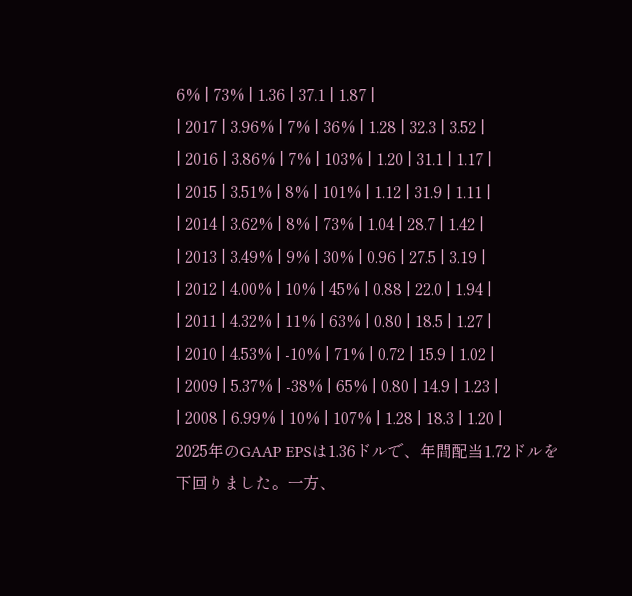6% | 73% | 1.36 | 37.1 | 1.87 |
| 2017 | 3.96% | 7% | 36% | 1.28 | 32.3 | 3.52 |
| 2016 | 3.86% | 7% | 103% | 1.20 | 31.1 | 1.17 |
| 2015 | 3.51% | 8% | 101% | 1.12 | 31.9 | 1.11 |
| 2014 | 3.62% | 8% | 73% | 1.04 | 28.7 | 1.42 |
| 2013 | 3.49% | 9% | 30% | 0.96 | 27.5 | 3.19 |
| 2012 | 4.00% | 10% | 45% | 0.88 | 22.0 | 1.94 |
| 2011 | 4.32% | 11% | 63% | 0.80 | 18.5 | 1.27 |
| 2010 | 4.53% | -10% | 71% | 0.72 | 15.9 | 1.02 |
| 2009 | 5.37% | -38% | 65% | 0.80 | 14.9 | 1.23 |
| 2008 | 6.99% | 10% | 107% | 1.28 | 18.3 | 1.20 |
2025年のGAAP EPSは1.36ドルで、年間配当1.72ドルを下回りました。一方、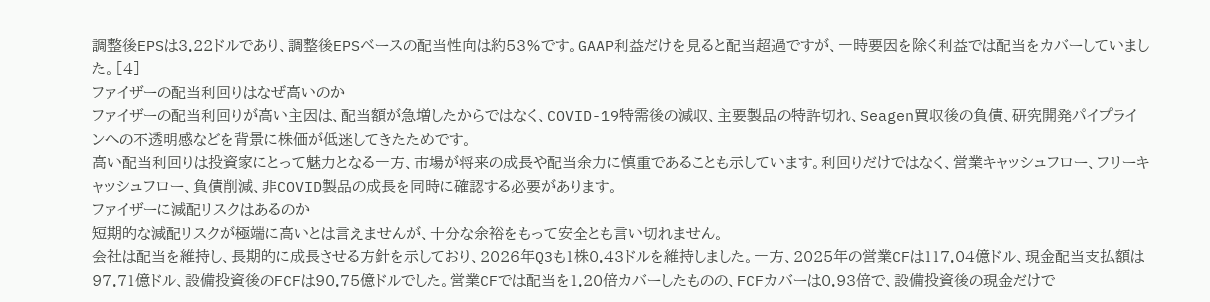調整後EPSは3.22ドルであり、調整後EPSベースの配当性向は約53%です。GAAP利益だけを見ると配当超過ですが、一時要因を除く利益では配当をカバーしていました。[4]
ファイザーの配当利回りはなぜ高いのか
ファイザーの配当利回りが高い主因は、配当額が急増したからではなく、COVID-19特需後の減収、主要製品の特許切れ、Seagen買収後の負債、研究開発パイプラインへの不透明感などを背景に株価が低迷してきたためです。
高い配当利回りは投資家にとって魅力となる一方、市場が将来の成長や配当余力に慎重であることも示しています。利回りだけではなく、営業キャッシュフロー、フリーキャッシュフロー、負債削減、非COVID製品の成長を同時に確認する必要があります。
ファイザーに減配リスクはあるのか
短期的な減配リスクが極端に高いとは言えませんが、十分な余裕をもって安全とも言い切れません。
会社は配当を維持し、長期的に成長させる方針を示しており、2026年Q3も1株0.43ドルを維持しました。一方、2025年の営業CFは117.04億ドル、現金配当支払額は97.71億ドル、設備投資後のFCFは90.75億ドルでした。営業CFでは配当を1.20倍カバーしたものの、FCFカバーは0.93倍で、設備投資後の現金だけで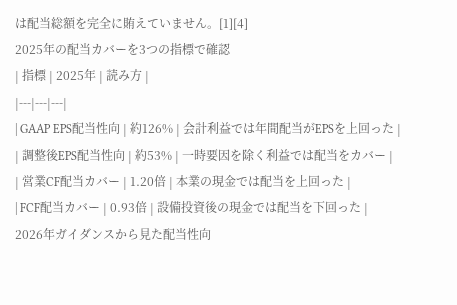は配当総額を完全に賄えていません。[1][4]
2025年の配当カバーを3つの指標で確認
| 指標 | 2025年 | 読み方 |
|---|---|---|
| GAAP EPS配当性向 | 約126% | 会計利益では年間配当がEPSを上回った |
| 調整後EPS配当性向 | 約53% | 一時要因を除く利益では配当をカバー |
| 営業CF配当カバー | 1.20倍 | 本業の現金では配当を上回った |
| FCF配当カバー | 0.93倍 | 設備投資後の現金では配当を下回った |
2026年ガイダンスから見た配当性向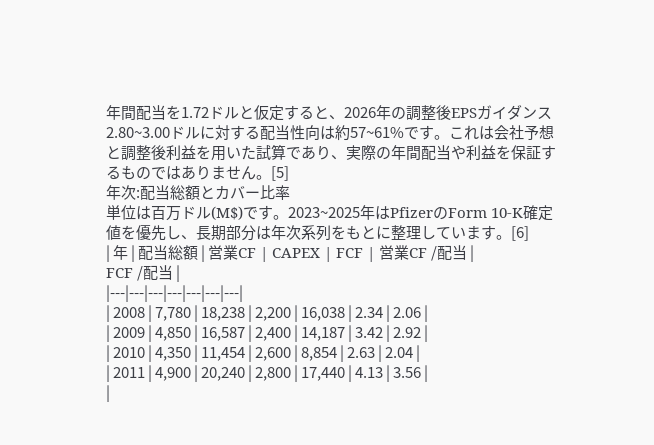年間配当を1.72ドルと仮定すると、2026年の調整後EPSガイダンス2.80~3.00ドルに対する配当性向は約57~61%です。これは会社予想と調整後利益を用いた試算であり、実際の年間配当や利益を保証するものではありません。[5]
年次:配当総額とカバー比率
単位は百万ドル(M$)です。2023~2025年はPfizerのForm 10-K確定値を優先し、長期部分は年次系列をもとに整理しています。[6]
| 年 | 配当総額 | 営業CF | CAPEX | FCF | 営業CF /配当 |
FCF /配当 |
|---|---|---|---|---|---|---|
| 2008 | 7,780 | 18,238 | 2,200 | 16,038 | 2.34 | 2.06 |
| 2009 | 4,850 | 16,587 | 2,400 | 14,187 | 3.42 | 2.92 |
| 2010 | 4,350 | 11,454 | 2,600 | 8,854 | 2.63 | 2.04 |
| 2011 | 4,900 | 20,240 | 2,800 | 17,440 | 4.13 | 3.56 |
|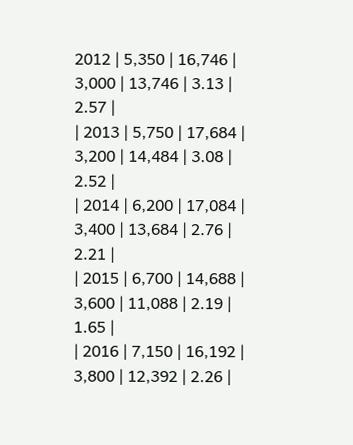2012 | 5,350 | 16,746 | 3,000 | 13,746 | 3.13 | 2.57 |
| 2013 | 5,750 | 17,684 | 3,200 | 14,484 | 3.08 | 2.52 |
| 2014 | 6,200 | 17,084 | 3,400 | 13,684 | 2.76 | 2.21 |
| 2015 | 6,700 | 14,688 | 3,600 | 11,088 | 2.19 | 1.65 |
| 2016 | 7,150 | 16,192 | 3,800 | 12,392 | 2.26 |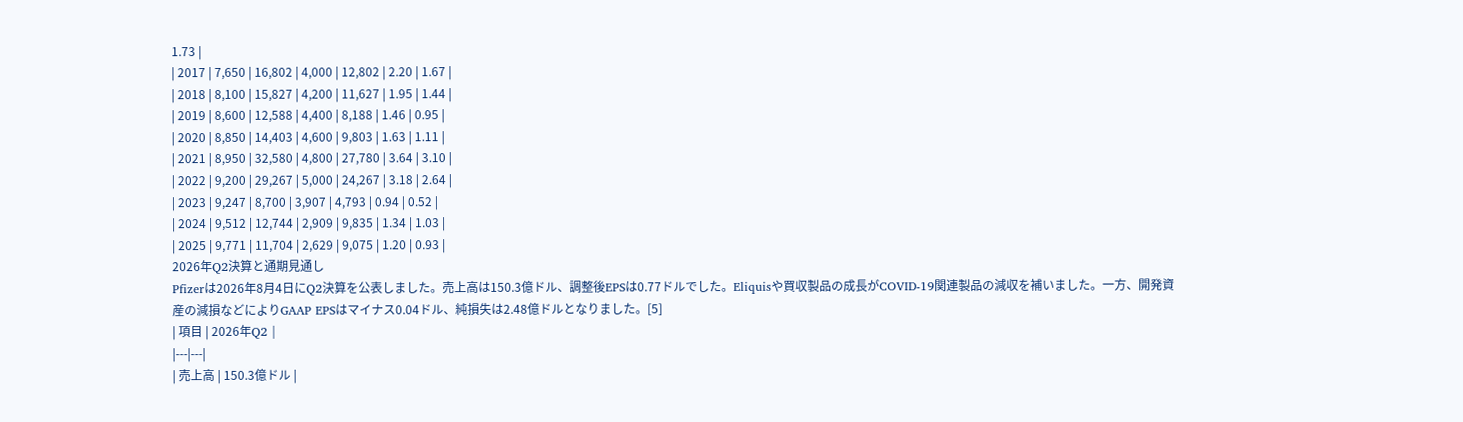1.73 |
| 2017 | 7,650 | 16,802 | 4,000 | 12,802 | 2.20 | 1.67 |
| 2018 | 8,100 | 15,827 | 4,200 | 11,627 | 1.95 | 1.44 |
| 2019 | 8,600 | 12,588 | 4,400 | 8,188 | 1.46 | 0.95 |
| 2020 | 8,850 | 14,403 | 4,600 | 9,803 | 1.63 | 1.11 |
| 2021 | 8,950 | 32,580 | 4,800 | 27,780 | 3.64 | 3.10 |
| 2022 | 9,200 | 29,267 | 5,000 | 24,267 | 3.18 | 2.64 |
| 2023 | 9,247 | 8,700 | 3,907 | 4,793 | 0.94 | 0.52 |
| 2024 | 9,512 | 12,744 | 2,909 | 9,835 | 1.34 | 1.03 |
| 2025 | 9,771 | 11,704 | 2,629 | 9,075 | 1.20 | 0.93 |
2026年Q2決算と通期見通し
Pfizerは2026年8月4日にQ2決算を公表しました。売上高は150.3億ドル、調整後EPSは0.77ドルでした。Eliquisや買収製品の成長がCOVID-19関連製品の減収を補いました。一方、開発資産の減損などによりGAAP EPSはマイナス0.04ドル、純損失は2.48億ドルとなりました。[5]
| 項目 | 2026年Q2 |
|---|---|
| 売上高 | 150.3億ドル |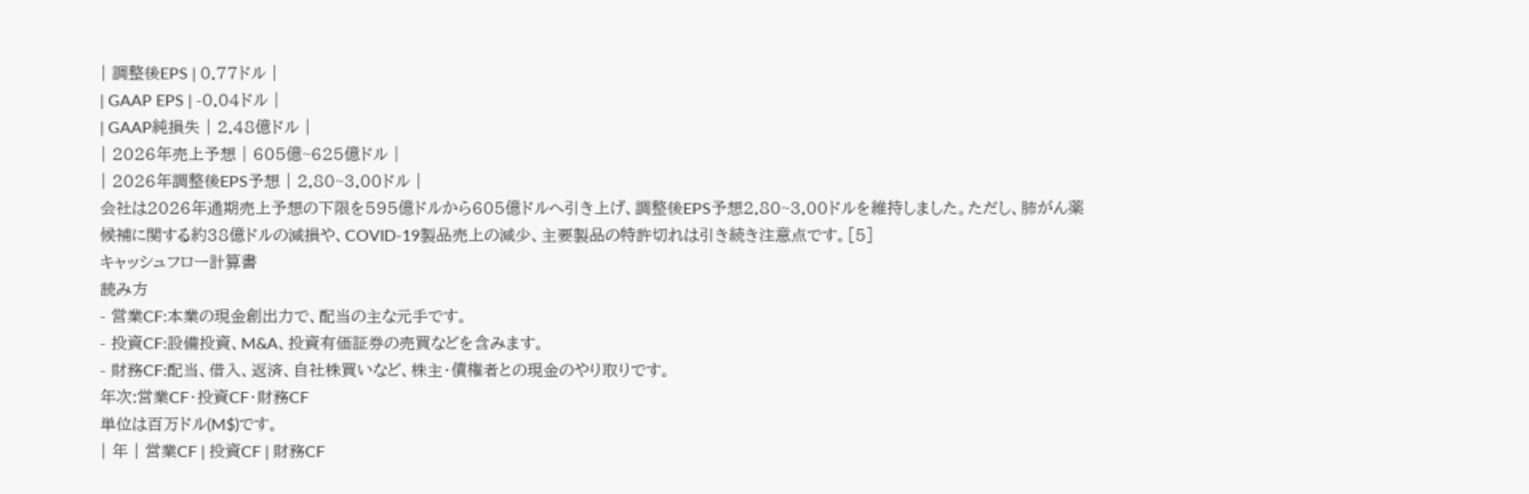| 調整後EPS | 0.77ドル |
| GAAP EPS | -0.04ドル |
| GAAP純損失 | 2.48億ドル |
| 2026年売上予想 | 605億~625億ドル |
| 2026年調整後EPS予想 | 2.80~3.00ドル |
会社は2026年通期売上予想の下限を595億ドルから605億ドルへ引き上げ、調整後EPS予想2.80~3.00ドルを維持しました。ただし、肺がん薬候補に関する約38億ドルの減損や、COVID-19製品売上の減少、主要製品の特許切れは引き続き注意点です。[5]
キャッシュフロー計算書
読み方
- 営業CF:本業の現金創出力で、配当の主な元手です。
- 投資CF:設備投資、M&A、投資有価証券の売買などを含みます。
- 財務CF:配当、借入、返済、自社株買いなど、株主・債権者との現金のやり取りです。
年次:営業CF・投資CF・財務CF
単位は百万ドル(M$)です。
| 年 | 営業CF | 投資CF | 財務CF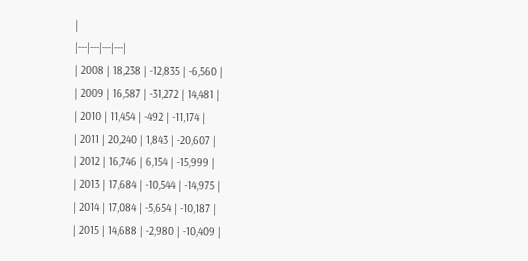|
|---|---|---|---|
| 2008 | 18,238 | -12,835 | -6,560 |
| 2009 | 16,587 | -31,272 | 14,481 |
| 2010 | 11,454 | -492 | -11,174 |
| 2011 | 20,240 | 1,843 | -20,607 |
| 2012 | 16,746 | 6,154 | -15,999 |
| 2013 | 17,684 | -10,544 | -14,975 |
| 2014 | 17,084 | -5,654 | -10,187 |
| 2015 | 14,688 | -2,980 | -10,409 |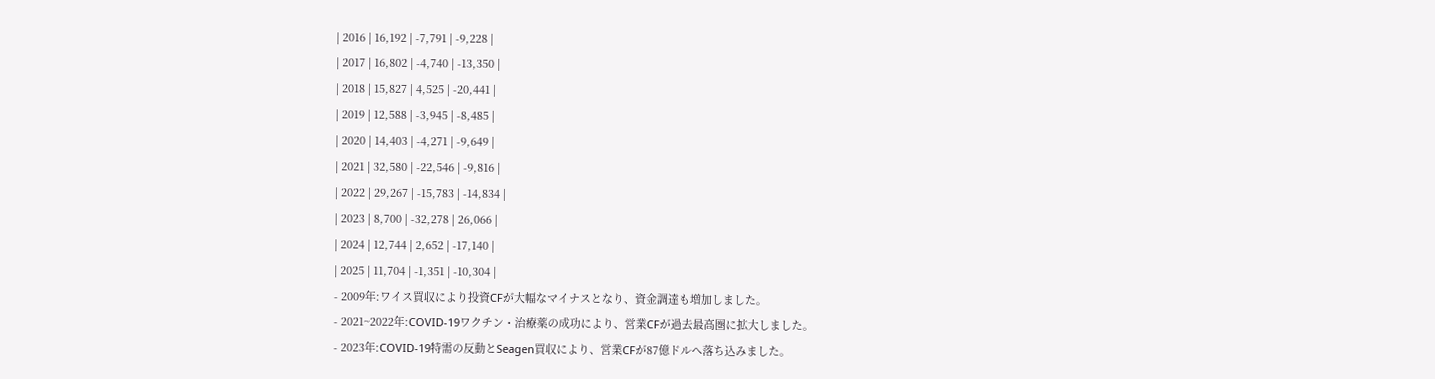| 2016 | 16,192 | -7,791 | -9,228 |
| 2017 | 16,802 | -4,740 | -13,350 |
| 2018 | 15,827 | 4,525 | -20,441 |
| 2019 | 12,588 | -3,945 | -8,485 |
| 2020 | 14,403 | -4,271 | -9,649 |
| 2021 | 32,580 | -22,546 | -9,816 |
| 2022 | 29,267 | -15,783 | -14,834 |
| 2023 | 8,700 | -32,278 | 26,066 |
| 2024 | 12,744 | 2,652 | -17,140 |
| 2025 | 11,704 | -1,351 | -10,304 |
- 2009年:ワイス買収により投資CFが大幅なマイナスとなり、資金調達も増加しました。
- 2021~2022年:COVID-19ワクチン・治療薬の成功により、営業CFが過去最高圏に拡大しました。
- 2023年:COVID-19特需の反動とSeagen買収により、営業CFが87億ドルへ落ち込みました。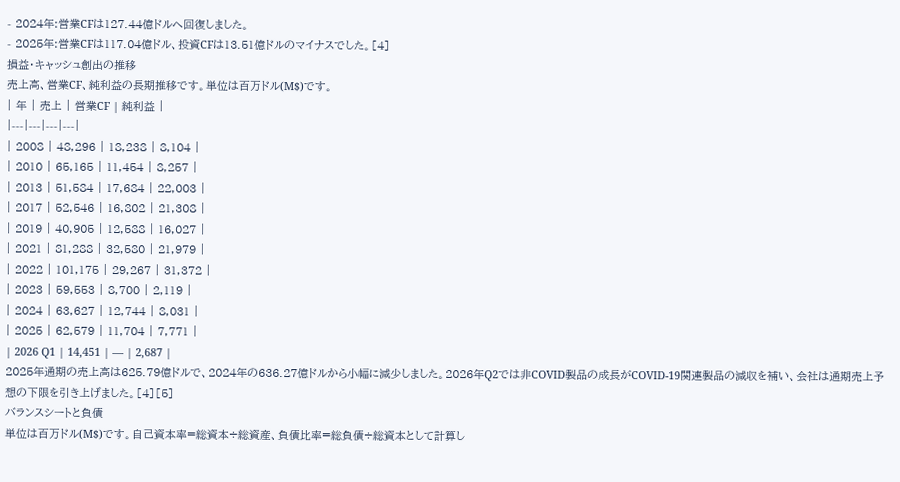- 2024年:営業CFは127.44億ドルへ回復しました。
- 2025年:営業CFは117.04億ドル、投資CFは13.51億ドルのマイナスでした。[4]
損益・キャッシュ創出の推移
売上高、営業CF、純利益の長期推移です。単位は百万ドル(M$)です。
| 年 | 売上 | 営業CF | 純利益 |
|---|---|---|---|
| 2008 | 48,296 | 18,238 | 8,104 |
| 2010 | 65,165 | 11,454 | 8,257 |
| 2013 | 51,584 | 17,684 | 22,003 |
| 2017 | 52,546 | 16,802 | 21,308 |
| 2019 | 40,905 | 12,588 | 16,027 |
| 2021 | 81,288 | 32,580 | 21,979 |
| 2022 | 101,175 | 29,267 | 31,372 |
| 2023 | 59,553 | 8,700 | 2,119 |
| 2024 | 63,627 | 12,744 | 8,031 |
| 2025 | 62,579 | 11,704 | 7,771 |
| 2026 Q1 | 14,451 | — | 2,687 |
2025年通期の売上高は625.79億ドルで、2024年の636.27億ドルから小幅に減少しました。2026年Q2では非COVID製品の成長がCOVID-19関連製品の減収を補い、会社は通期売上予想の下限を引き上げました。[4][5]
バランスシートと負債
単位は百万ドル(M$)です。自己資本率=総資本÷総資産、負債比率=総負債÷総資本として計算し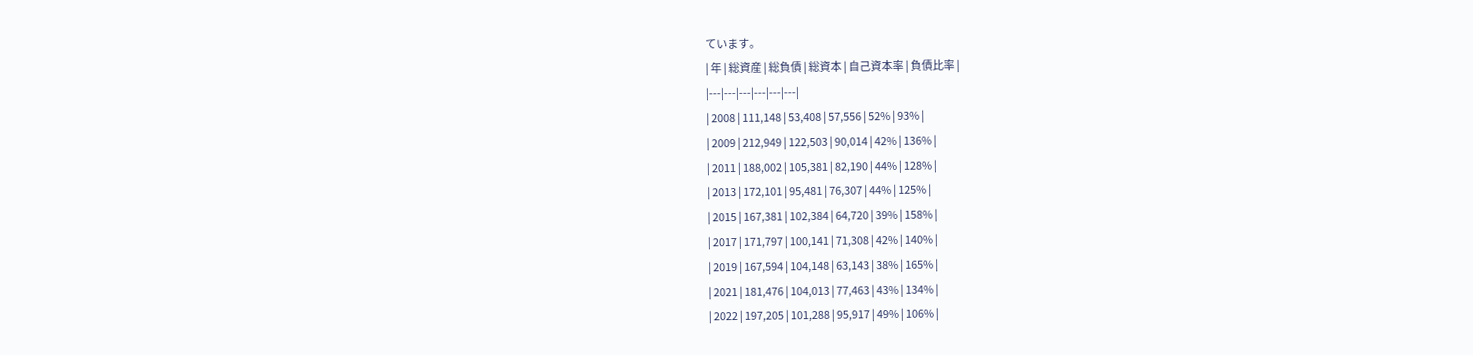ています。
| 年 | 総資産 | 総負債 | 総資本 | 自己資本率 | 負債比率 |
|---|---|---|---|---|---|
| 2008 | 111,148 | 53,408 | 57,556 | 52% | 93% |
| 2009 | 212,949 | 122,503 | 90,014 | 42% | 136% |
| 2011 | 188,002 | 105,381 | 82,190 | 44% | 128% |
| 2013 | 172,101 | 95,481 | 76,307 | 44% | 125% |
| 2015 | 167,381 | 102,384 | 64,720 | 39% | 158% |
| 2017 | 171,797 | 100,141 | 71,308 | 42% | 140% |
| 2019 | 167,594 | 104,148 | 63,143 | 38% | 165% |
| 2021 | 181,476 | 104,013 | 77,463 | 43% | 134% |
| 2022 | 197,205 | 101,288 | 95,917 | 49% | 106% |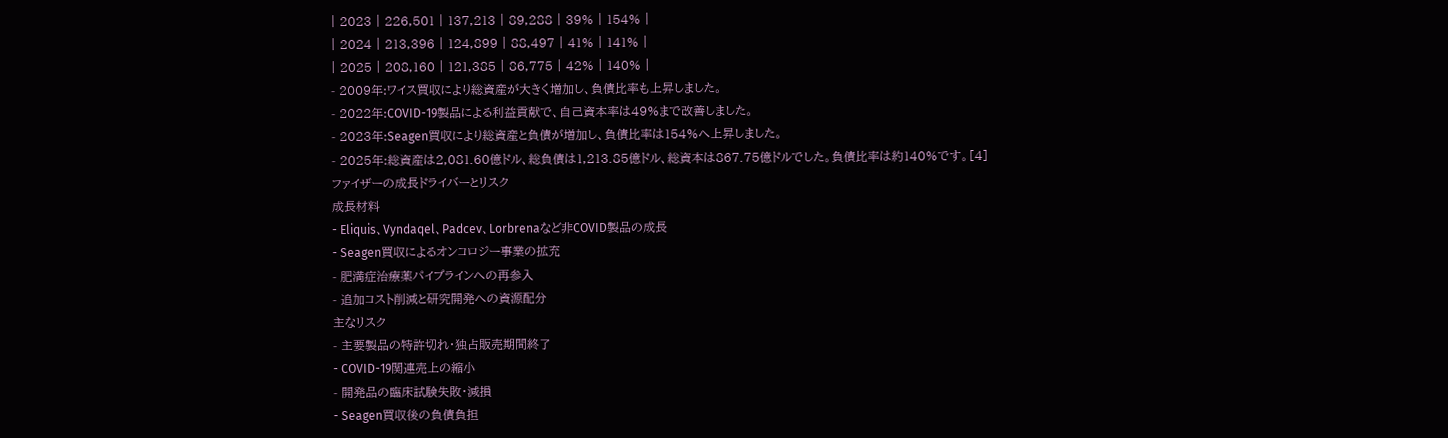| 2023 | 226,501 | 137,213 | 89,288 | 39% | 154% |
| 2024 | 213,396 | 124,899 | 88,497 | 41% | 141% |
| 2025 | 208,160 | 121,385 | 86,775 | 42% | 140% |
- 2009年:ワイス買収により総資産が大きく増加し、負債比率も上昇しました。
- 2022年:COVID-19製品による利益貢献で、自己資本率は49%まで改善しました。
- 2023年:Seagen買収により総資産と負債が増加し、負債比率は154%へ上昇しました。
- 2025年:総資産は2,081.60億ドル、総負債は1,213.85億ドル、総資本は867.75億ドルでした。負債比率は約140%です。[4]
ファイザーの成長ドライバーとリスク
成長材料
- Eliquis、Vyndaqel、Padcev、Lorbrenaなど非COVID製品の成長
- Seagen買収によるオンコロジー事業の拡充
- 肥満症治療薬パイプラインへの再参入
- 追加コスト削減と研究開発への資源配分
主なリスク
- 主要製品の特許切れ・独占販売期間終了
- COVID-19関連売上の縮小
- 開発品の臨床試験失敗・減損
- Seagen買収後の負債負担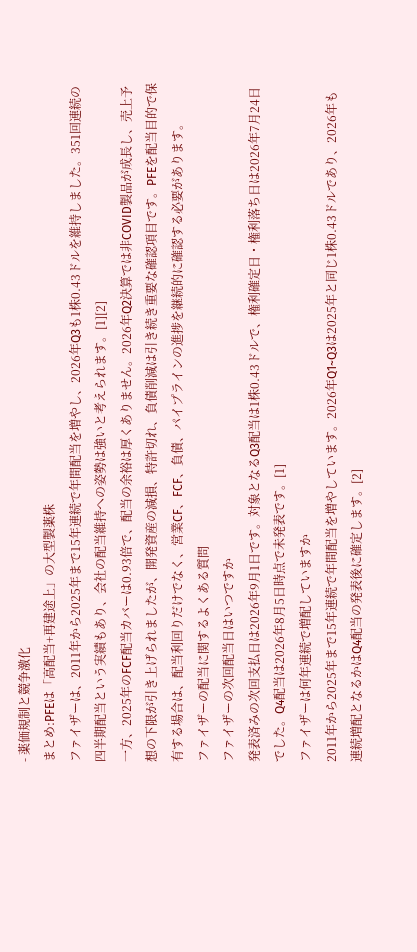- 薬価規制と競争激化
まとめ:PFEは「高配当+再建途上」の大型製薬株
ファイザーは、2011年から2025年まで15年連続で年間配当を増やし、2026年Q3も1株0.43ドルを維持しました。351回連続の四半期配当という実績もあり、会社の配当維持への姿勢は強いと考えられます。[1][2]
一方、2025年のFCF配当カバーは0.93倍で、配当の余裕は厚くありません。2026年Q2決算では非COVID製品が成長し、売上予想の下限が引き上げられましたが、開発資産の減損、特許切れ、負債削減は引き続き重要な確認項目です。PFEを配当目的で保有する場合は、配当利回りだけでなく、営業CF、FCF、負債、パイプラインの進捗を継続的に確認する必要があります。
ファイザーの配当に関するよくある質問
ファイザーの次回配当日はいつですか
発表済みの次回支払日は2026年9月1日です。対象となるQ3配当は1株0.43ドルで、権利確定日・権利落ち日は2026年7月24日でした。Q4配当は2026年8月5日時点で未発表です。[1]
ファイザーは何年連続で増配していますか
2011年から2025年まで15年連続で年間配当を増やしています。2026年Q1~Q3は2025年と同じ1株0.43ドルであり、2026年も連続増配となるかはQ4配当の発表後に確定します。[2]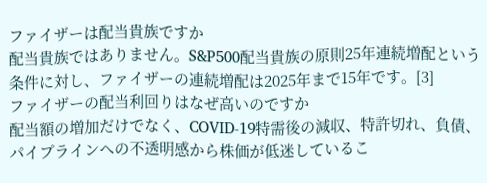ファイザーは配当貴族ですか
配当貴族ではありません。S&P500配当貴族の原則25年連続増配という条件に対し、ファイザーの連続増配は2025年まで15年です。[3]
ファイザーの配当利回りはなぜ高いのですか
配当額の増加だけでなく、COVID-19特需後の減収、特許切れ、負債、パイプラインへの不透明感から株価が低迷しているこ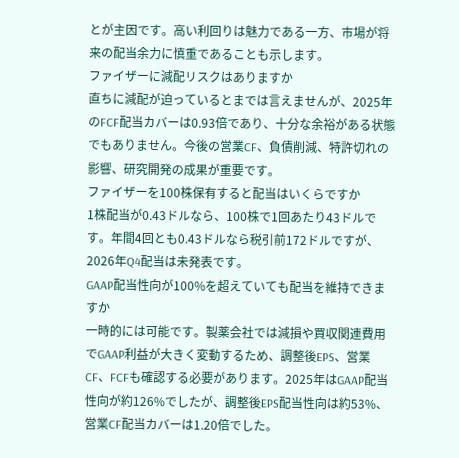とが主因です。高い利回りは魅力である一方、市場が将来の配当余力に慎重であることも示します。
ファイザーに減配リスクはありますか
直ちに減配が迫っているとまでは言えませんが、2025年のFCF配当カバーは0.93倍であり、十分な余裕がある状態でもありません。今後の営業CF、負債削減、特許切れの影響、研究開発の成果が重要です。
ファイザーを100株保有すると配当はいくらですか
1株配当が0.43ドルなら、100株で1回あたり43ドルです。年間4回とも0.43ドルなら税引前172ドルですが、2026年Q4配当は未発表です。
GAAP配当性向が100%を超えていても配当を維持できますか
一時的には可能です。製薬会社では減損や買収関連費用でGAAP利益が大きく変動するため、調整後EPS、営業CF、FCFも確認する必要があります。2025年はGAAP配当性向が約126%でしたが、調整後EPS配当性向は約53%、営業CF配当カバーは1.20倍でした。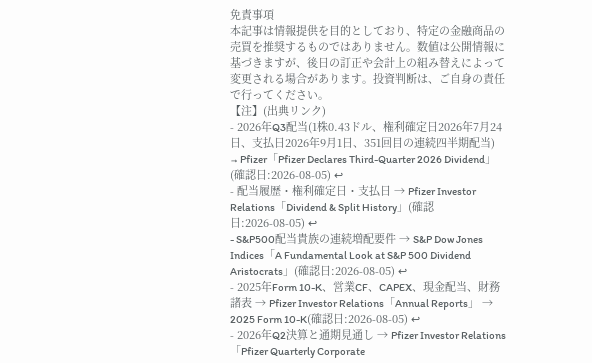免責事項
本記事は情報提供を目的としており、特定の金融商品の売買を推奨するものではありません。数値は公開情報に基づきますが、後日の訂正や会計上の組み替えによって変更される場合があります。投資判断は、ご自身の責任で行ってください。
【注】(出典リンク)
- 2026年Q3配当(1株0.43ドル、権利確定日2026年7月24日、支払日2026年9月1日、351回目の連続四半期配当) → Pfizer「Pfizer Declares Third-Quarter 2026 Dividend」(確認日:2026-08-05) ↩
- 配当履歴・権利確定日・支払日 → Pfizer Investor Relations「Dividend & Split History」(確認日:2026-08-05) ↩
- S&P500配当貴族の連続増配要件 → S&P Dow Jones Indices「A Fundamental Look at S&P 500 Dividend Aristocrats」(確認日:2026-08-05) ↩
- 2025年Form 10-K、営業CF、CAPEX、現金配当、財務諸表 → Pfizer Investor Relations「Annual Reports」 → 2025 Form 10-K(確認日:2026-08-05) ↩
- 2026年Q2決算と通期見通し → Pfizer Investor Relations「Pfizer Quarterly Corporate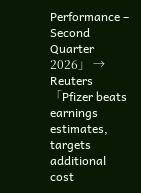Performance – Second Quarter 2026」 → Reuters「Pfizer beats earnings estimates, targets additional cost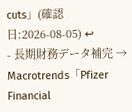cuts」(確認日:2026-08-05) ↩
- 長期財務データ補完 → Macrotrends「Pfizer Financial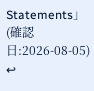Statements」(確認日:2026-08-05) ↩